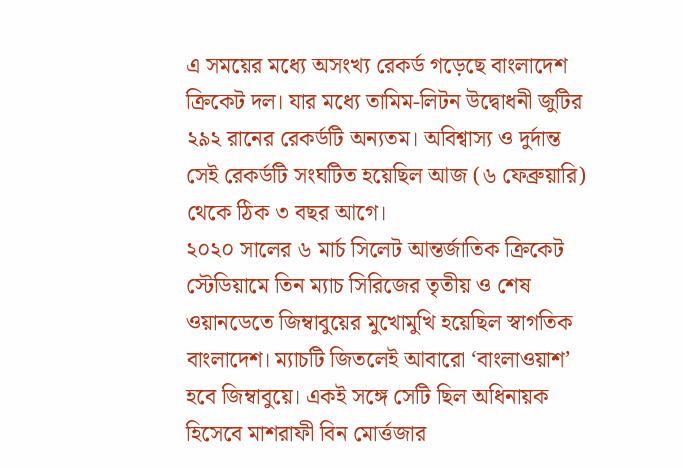এ সময়ের মধ্যে অসংখ্য রেকর্ড গড়েছে বাংলাদেশ ক্রিকেট দল। যার মধ্যে তামিম-লিটন উদ্বোধনী জুটির ২৯২ রানের রেকর্ডটি অন্যতম। অবিশ্বাস্য ও দুর্দান্ত সেই রেকর্ডটি সংঘটিত হয়েছিল আজ (৬ ফেব্রুয়ারি) থেকে ঠিক ৩ বছর আগে।
২০২০ সালের ৬ মার্চ সিলেট আন্তর্জাতিক ক্রিকেট স্টেডিয়ামে তিন ম্যাচ সিরিজের তৃতীয় ও শেষ ওয়ানডেতে জিম্বাবুয়ের মুখোমুখি হয়েছিল স্বাগতিক বাংলাদেশ। ম্যাচটি জিতলেই আবারো ‘বাংলাওয়াশ’ হবে জিম্বাবুয়ে। একই সঙ্গে সেটি ছিল অধিনায়ক হিসেবে মাশরাফী বিন মোর্ত্তজার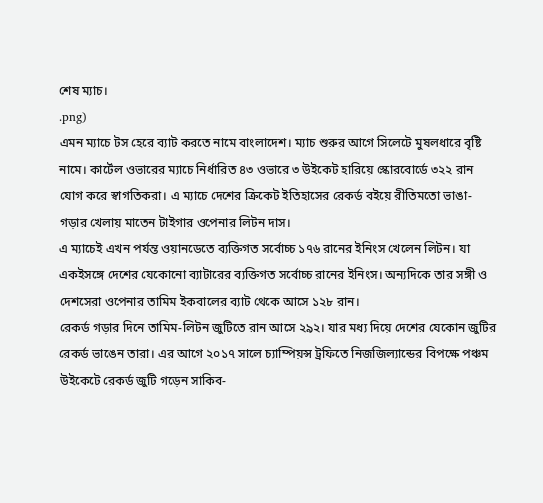শেষ ম্যাচ।
.png)
এমন ম্যাচে টস হেরে ব্যাট করতে নামে বাংলাদেশ। ম্যাচ শুরুর আগে সিলেটে মুষলধারে বৃষ্টি নামে। কার্টেল ওভারের ম্যাচে নির্ধারিত ৪৩ ওভারে ৩ উইকেট হারিয়ে স্কোরবোর্ডে ৩২২ রান যোগ করে স্বাগতিকরা। এ ম্যাচে দেশের ক্রিকেট ইতিহাসের রেকর্ড বইয়ে রীতিমতো ভাঙা-গড়ার খেলায় মাতেন টাইগার ওপেনার লিটন দাস।
এ ম্যাচেই এখন পর্যন্ত ওয়ানডেতে ব্যক্তিগত সর্বোচ্চ ১৭৬ রানের ইনিংস খেলেন লিটন। যা একইসঙ্গে দেশের যেকোনো ব্যাটারের ব্যক্তিগত সর্বোচ্চ রানের ইনিংস। অন্যদিকে তার সঙ্গী ও দেশসেরা ওপেনার তামিম ইকবালের ব্যাট থেকে আসে ১২৮ রান।
রেকর্ড গড়ার দিনে তামিম-লিটন জুটিতে রান আসে ২৯২। যার মধ্য দিয়ে দেশের যেকোন জুটির রেকর্ড ভাঙেন তারা। এর আগে ২০১৭ সালে চ্যাম্পিয়ন্স ট্রফিতে নিজজিল্যান্ডের বিপক্ষে পঞ্চম উইকেটে রেকর্ড জুটি গড়েন সাকিব-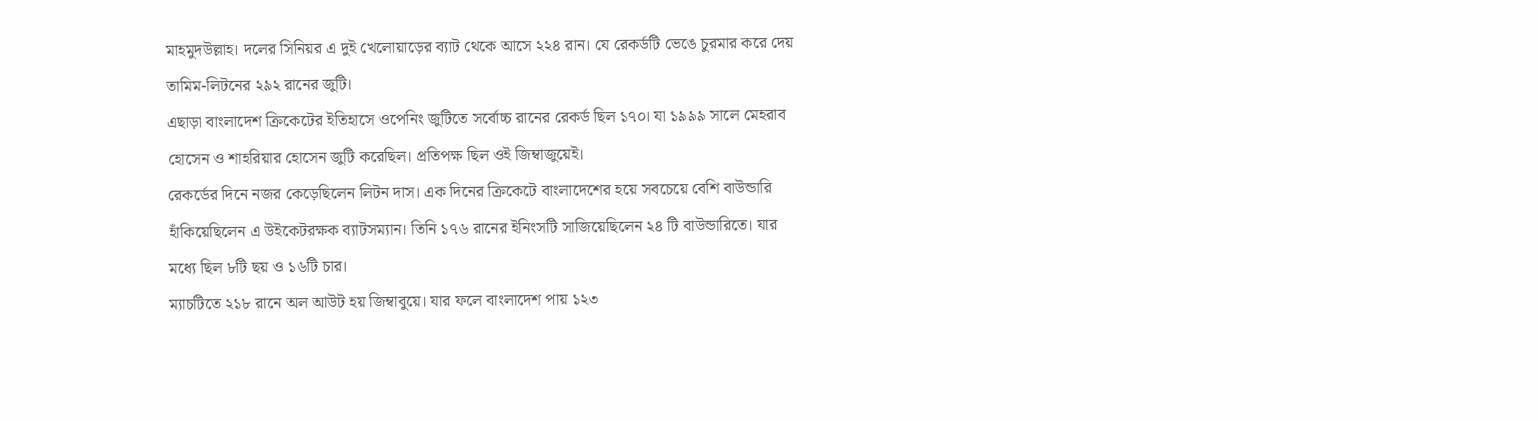মাহমুদউল্লাহ। দলের সিনিয়র এ দুই খেলোয়াড়ের ব্যাট থেকে আসে ২২৪ রান। যে রেকর্ডটি ভেঙে চুরমার করে দেয় তামিম-লিটনের ২৯২ রানের জুটি।
এছাড়া বাংলাদেশ ক্রিকেটের ইতিহাসে ওপেনিং জুটিতে সর্বোচ্চ রানের রেকর্ড ছিল ১৭০। যা ১৯৯৯ সালে মেহরাব হোসেন ও শাহরিয়ার হোসেন জুটি করেছিল। প্রতিপক্ষ ছিল ওই জিম্বাজুয়েই।
রেকর্ডের দিনে নজর কেড়েছিলেন লিটন দাস। এক দিনের ক্রিকেটে বাংলাদেশের হয়ে সবচেয়ে বেশি বাউন্ডারি হাঁকিয়েছিলেন এ উইকেটরক্ষক ব্যাটসম্যান। তিনি ১৭৬ রানের ইনিংসটি সাজিয়েছিলেন ২৪ টি বাউন্ডারিতে। যার মধ্যে ছিল ৮টি ছয় ও ১৬টি চার।
ম্যাচটিতে ২১৮ রানে অল আউট হয় জিম্বাবুয়ে। যার ফলে বাংলাদেশ পায় ১২৩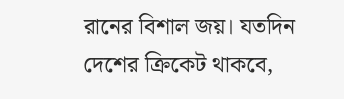রানের বিশাল জয়। যতদিন দেশের ক্রিকেট থাকবে,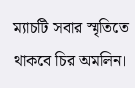ম্যাচটি সবার স্মৃতিতে থাকবে চির অমলিন।